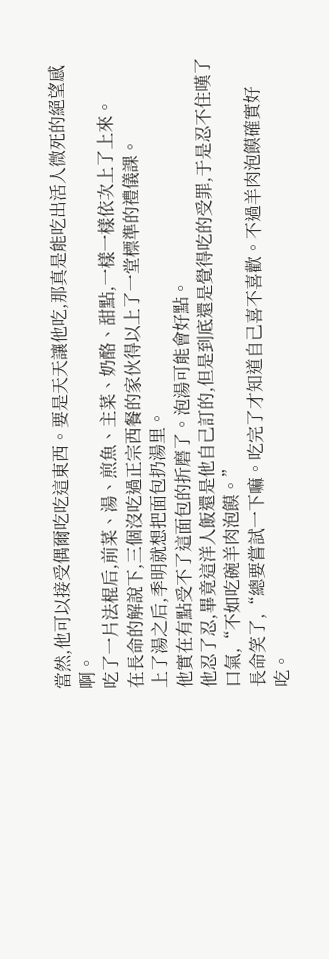當然,他可以接受偶爾吃吃這東西。要是天天讓他吃,那真是能吃出活人微死的絕望感啊。
吃了一片法棍后,前菜、湯、煎魚、主菜、奶酪、甜點,一樣一樣依次上了上來。
在長命的解說下,三個沒吃過正宗西餐的家伙得以上了一堂標準的禮儀課。
上了湯之后,季明就想把面包扔湯里。
他實在有點受不了這面包的折磨了。泡湯可能會好點。
他忍了忍,畢竟這洋人飯還是他自己訂的,但是到底還是覺得吃的受罪,于是忍不住嘆了口氣,“不如吃碗羊肉泡饃。”
長命笑了,“總要嘗試一下嘛。吃完了才知道自己喜不喜歡。不過羊肉泡饃確實好吃。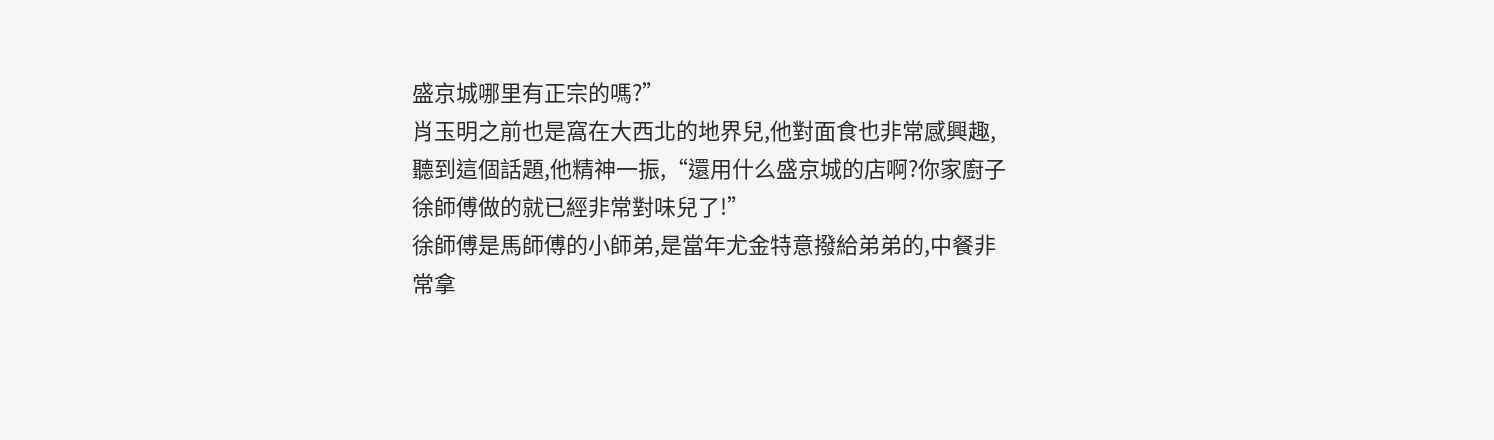盛京城哪里有正宗的嗎?”
肖玉明之前也是窩在大西北的地界兒,他對面食也非常感興趣,聽到這個話題,他精神一振,“還用什么盛京城的店啊?你家廚子徐師傅做的就已經非常對味兒了!”
徐師傅是馬師傅的小師弟,是當年尤金特意撥給弟弟的,中餐非常拿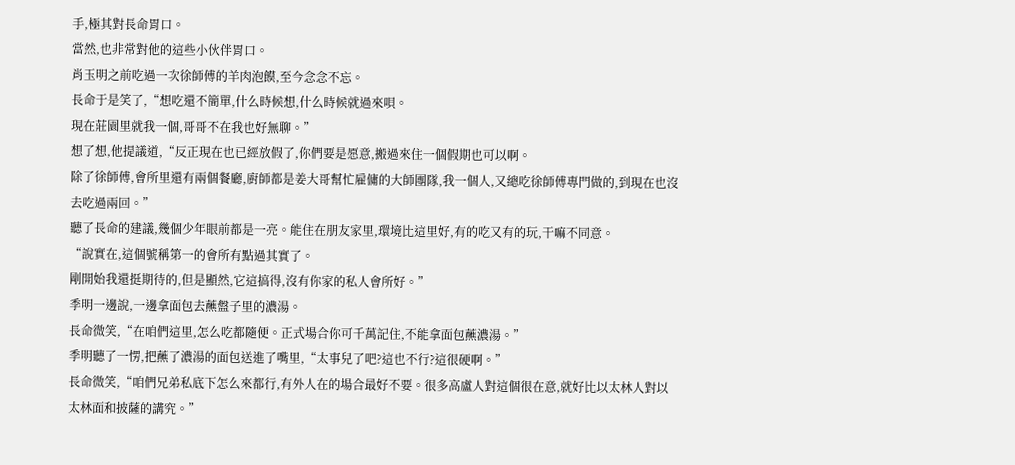手,極其對長命胃口。
當然,也非常對他的這些小伙伴胃口。
肖玉明之前吃過一次徐師傅的羊肉泡饃,至今念念不忘。
長命于是笑了,“想吃還不簡單,什么時候想,什么時候就過來唄。
現在莊園里就我一個,哥哥不在我也好無聊。”
想了想,他提議道,“反正現在也已經放假了,你們要是愿意,搬過來住一個假期也可以啊。
除了徐師傅,會所里還有兩個餐廳,廚師都是姜大哥幫忙雇傭的大師團隊,我一個人,又總吃徐師傅專門做的,到現在也沒去吃過兩回。”
聽了長命的建議,幾個少年眼前都是一亮。能住在朋友家里,環境比這里好,有的吃又有的玩,干嘛不同意。
“說實在,這個號稱第一的會所有點過其實了。
剛開始我還挺期待的,但是顯然,它這搞得,沒有你家的私人會所好。”
季明一邊說,一邊拿面包去蘸盤子里的濃湯。
長命微笑,“在咱們這里,怎么吃都隨便。正式場合你可千萬記住,不能拿面包蘸濃湯。”
季明聽了一愣,把蘸了濃湯的面包送進了嘴里,“太事兒了吧?這也不行?這很硬啊。”
長命微笑,“咱們兄弟私底下怎么來都行,有外人在的場合最好不要。很多高盧人對這個很在意,就好比以太林人對以太林面和披薩的講究。”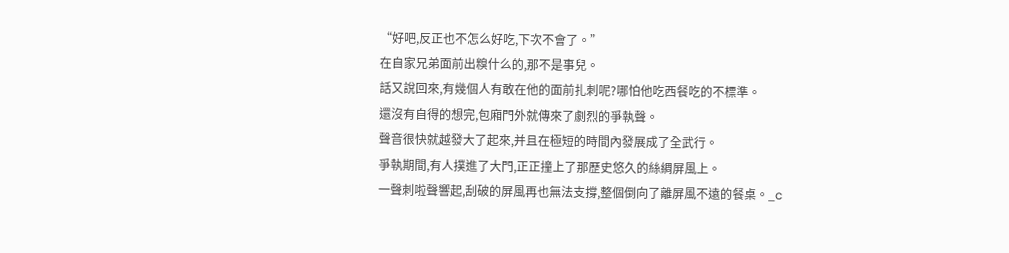“好吧,反正也不怎么好吃,下次不會了。”
在自家兄弟面前出糗什么的,那不是事兒。
話又說回來,有幾個人有敢在他的面前扎刺呢?哪怕他吃西餐吃的不標準。
還沒有自得的想完,包廂門外就傳來了劇烈的爭執聲。
聲音很快就越發大了起來,并且在極短的時間內發展成了全武行。
爭執期間,有人撲進了大門,正正撞上了那歷史悠久的絲綢屏風上。
一聲刺啦聲響起,刮破的屏風再也無法支撐,整個倒向了離屏風不遠的餐桌。_c